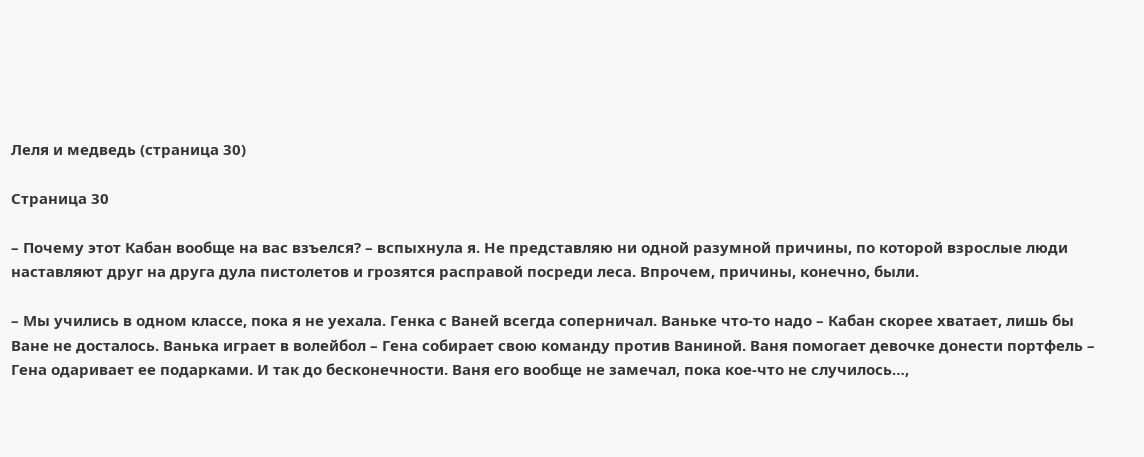Леля и медведь (страница 30)

Страница 30

– Почему этот Кабан вообще на вас взъелся? – вспыхнула я. Не представляю ни одной разумной причины, по которой взрослые люди наставляют друг на друга дула пистолетов и грозятся расправой посреди леса. Впрочем, причины, конечно, были.

– Мы учились в одном классе, пока я не уехала. Генка с Ваней всегда соперничал. Ваньке что-то надо – Кабан скорее хватает, лишь бы Ване не досталось. Ванька играет в волейбол – Гена собирает свою команду против Ваниной. Ваня помогает девочке донести портфель – Гена одаривает ее подарками. И так до бесконечности. Ваня его вообще не замечал, пока кое-что не случилось…,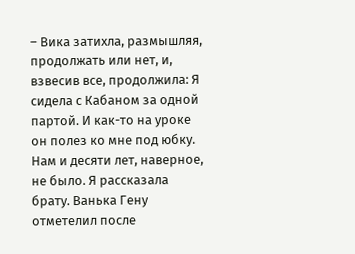– Вика затихла, размышляя, продолжать или нет, и, взвесив все, продолжила: Я сидела с Кабаном за одной партой. И как-то на уроке он полез ко мне под юбку. Нам и десяти лет, наверное, не было. Я рассказала брату. Ванька Гену отметелил после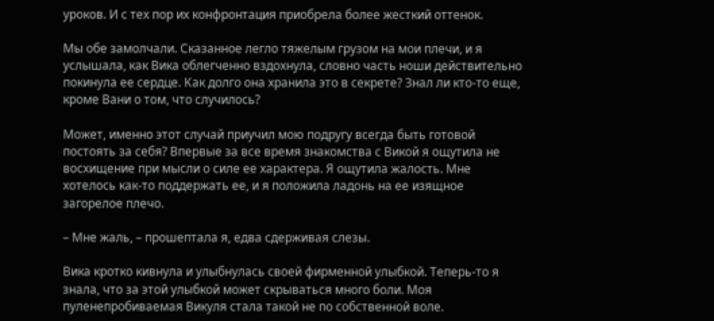уроков. И с тех пор их конфронтация приобрела более жесткий оттенок.

Мы обе замолчали. Сказанное легло тяжелым грузом на мои плечи, и я услышала, как Вика облегченно вздохнула, словно часть ноши действительно покинула ее сердце. Как долго она хранила это в секрете? Знал ли кто-то еще, кроме Вани о том, что случилось?

Может, именно этот случай приучил мою подругу всегда быть готовой постоять за себя? Впервые за все время знакомства с Викой я ощутила не восхищение при мысли о силе ее характера. Я ощутила жалость. Мне хотелось как-то поддержать ее, и я положила ладонь на ее изящное загорелое плечо.

– Мне жаль, – прошептала я, едва сдерживая слезы.

Вика кротко кивнула и улыбнулась своей фирменной улыбкой. Теперь-то я знала, что за этой улыбкой может скрываться много боли. Моя пуленепробиваемая Викуля стала такой не по собственной воле.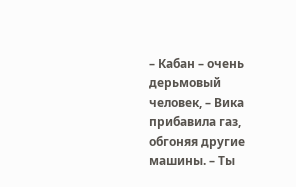– Кабан – очень дерьмовый человек, – Вика прибавила газ, обгоняя другие машины. – Ты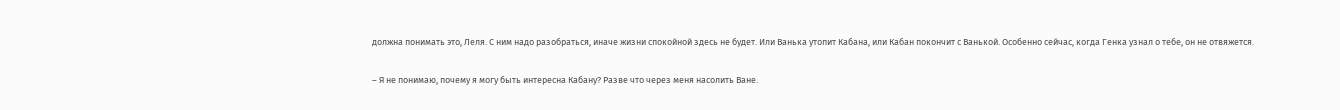должна понимать это, Леля. С ним надо разобраться, иначе жизни спокойной здесь не будет. Или Ванька утопит Кабана, или Кабан покончит с Ванькой. Особенно сейчас, когда Генка узнал о тебе, он не отвяжется.

– Я не понимаю, почему я могу быть интересна Кабану? Разве что через меня насолить Ване.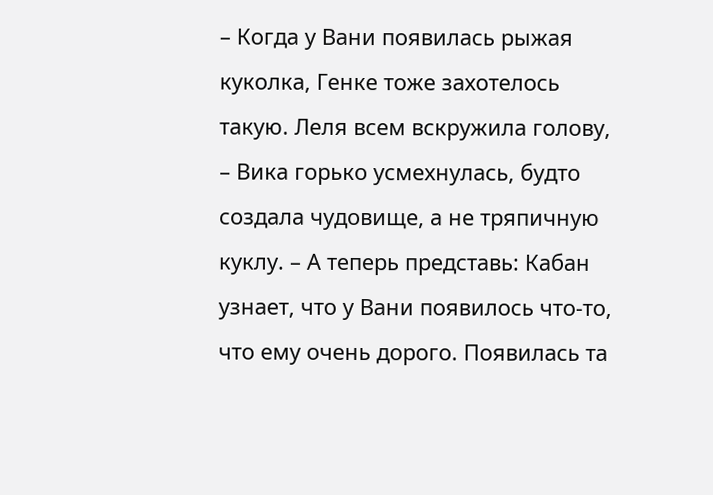– Когда у Вани появилась рыжая куколка, Генке тоже захотелось такую. Леля всем вскружила голову, – Вика горько усмехнулась, будто создала чудовище, а не тряпичную куклу. – А теперь представь: Кабан узнает, что у Вани появилось что-то, что ему очень дорого. Появилась та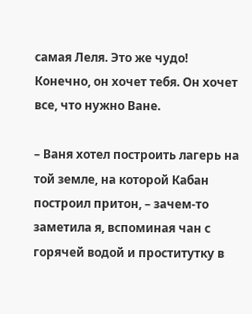самая Леля. Это же чудо! Конечно, он хочет тебя. Он хочет все, что нужно Ване.

– Ваня хотел построить лагерь на той земле, на которой Кабан построил притон, – зачем-то заметила я, вспоминая чан с горячей водой и проститутку в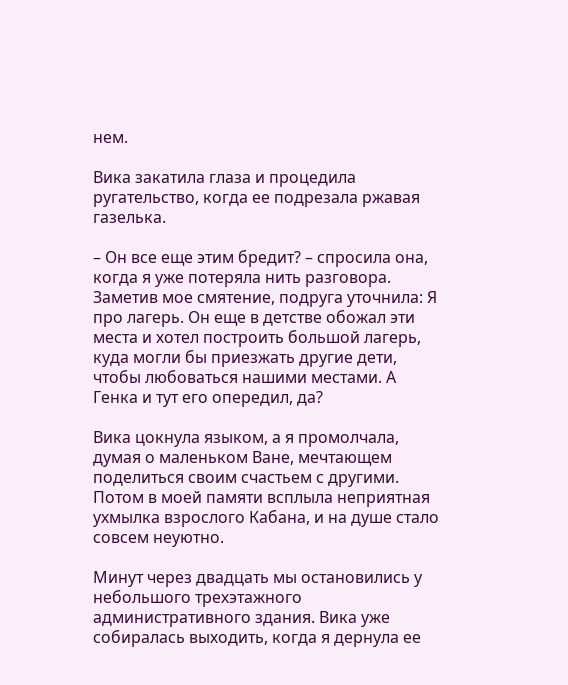нем.

Вика закатила глаза и процедила ругательство, когда ее подрезала ржавая газелька.

– Он все еще этим бредит? – спросила она, когда я уже потеряла нить разговора. Заметив мое смятение, подруга уточнила: Я про лагерь. Он еще в детстве обожал эти места и хотел построить большой лагерь, куда могли бы приезжать другие дети, чтобы любоваться нашими местами. А Генка и тут его опередил, да?

Вика цокнула языком, а я промолчала, думая о маленьком Ване, мечтающем поделиться своим счастьем с другими. Потом в моей памяти всплыла неприятная ухмылка взрослого Кабана, и на душе стало совсем неуютно.

Минут через двадцать мы остановились у небольшого трехэтажного административного здания. Вика уже собиралась выходить, когда я дернула ее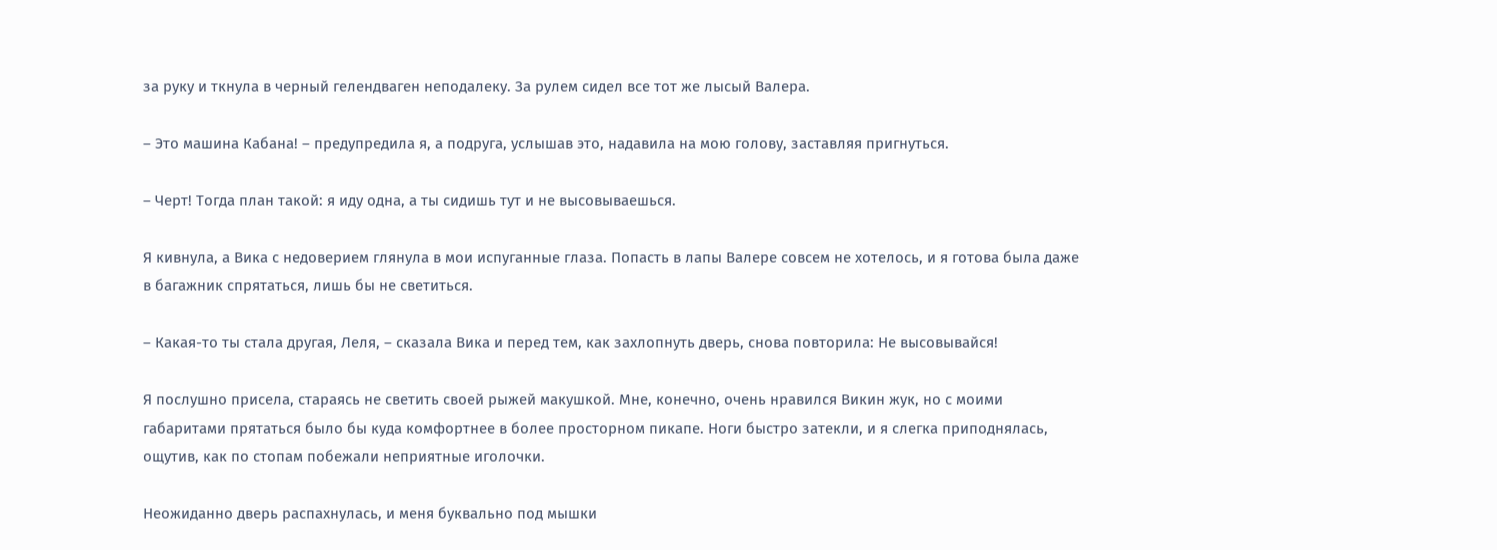за руку и ткнула в черный гелендваген неподалеку. За рулем сидел все тот же лысый Валера.

– Это машина Кабана! – предупредила я, а подруга, услышав это, надавила на мою голову, заставляя пригнуться.

– Черт! Тогда план такой: я иду одна, а ты сидишь тут и не высовываешься.

Я кивнула, а Вика с недоверием глянула в мои испуганные глаза. Попасть в лапы Валере совсем не хотелось, и я готова была даже в багажник спрятаться, лишь бы не светиться.

– Какая-то ты стала другая, Леля, – сказала Вика и перед тем, как захлопнуть дверь, снова повторила: Не высовывайся!

Я послушно присела, стараясь не светить своей рыжей макушкой. Мне, конечно, очень нравился Викин жук, но с моими габаритами прятаться было бы куда комфортнее в более просторном пикапе. Ноги быстро затекли, и я слегка приподнялась, ощутив, как по стопам побежали неприятные иголочки.

Неожиданно дверь распахнулась, и меня буквально под мышки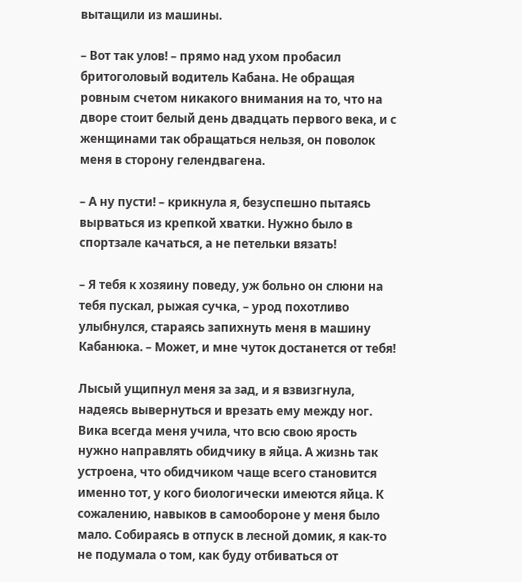вытащили из машины.

– Вот так улов! – прямо над ухом пробасил бритоголовый водитель Кабана. Не обращая ровным счетом никакого внимания на то, что на дворе стоит белый день двадцать первого века, и с женщинами так обращаться нельзя, он поволок меня в сторону гелендвагена.

– А ну пусти! – крикнула я, безуспешно пытаясь вырваться из крепкой хватки. Нужно было в спортзале качаться, а не петельки вязать!

– Я тебя к хозяину поведу, уж больно он слюни на тебя пускал, рыжая сучка, – урод похотливо улыбнулся, стараясь запихнуть меня в машину Кабанюка. – Может, и мне чуток достанется от тебя!

Лысый ущипнул меня за зад, и я взвизгнула, надеясь вывернуться и врезать ему между ног. Вика всегда меня учила, что всю свою ярость нужно направлять обидчику в яйца. А жизнь так устроена, что обидчиком чаще всего становится именно тот, у кого биологически имеются яйца. К сожалению, навыков в самообороне у меня было мало. Собираясь в отпуск в лесной домик, я как-то не подумала о том, как буду отбиваться от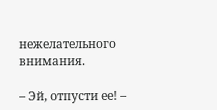нежелательного внимания.

– Эй, отпусти ее! –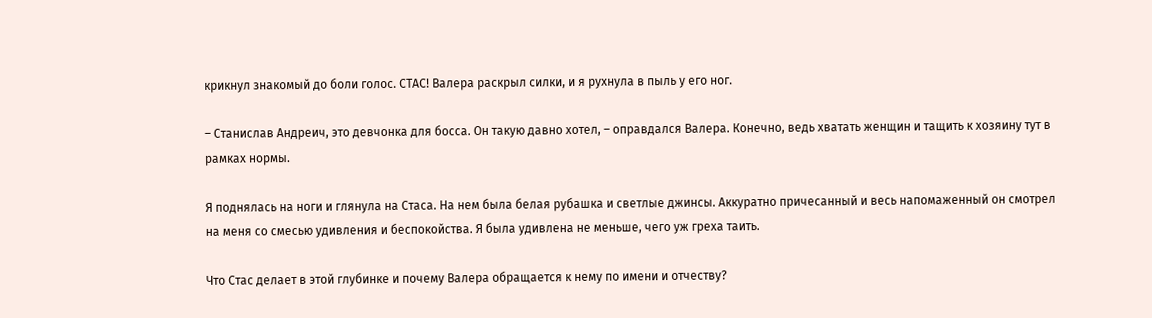крикнул знакомый до боли голос. СТАС! Валера раскрыл силки, и я рухнула в пыль у его ног.

– Станислав Андреич, это девчонка для босса. Он такую давно хотел, – оправдался Валера. Конечно, ведь хватать женщин и тащить к хозяину тут в рамках нормы.

Я поднялась на ноги и глянула на Стаса. На нем была белая рубашка и светлые джинсы. Аккуратно причесанный и весь напомаженный он смотрел на меня со смесью удивления и беспокойства. Я была удивлена не меньше, чего уж греха таить.

Что Стас делает в этой глубинке и почему Валера обращается к нему по имени и отчеству?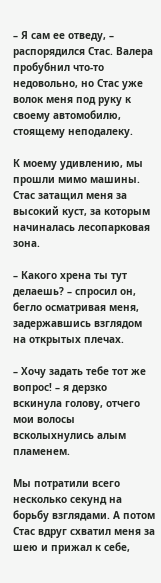– Я сам ее отведу, – распорядился Стас. Валера пробубнил что-то недовольно, но Стас уже волок меня под руку к своему автомобилю, стоящему неподалеку.

К моему удивлению, мы прошли мимо машины. Стас затащил меня за высокий куст, за которым начиналась лесопарковая зона.

– Какого хрена ты тут делаешь? – спросил он, бегло осматривая меня, задержавшись взглядом на открытых плечах.

– Хочу задать тебе тот же вопрос! – я дерзко вскинула голову, отчего мои волосы всколыхнулись алым пламенем.

Мы потратили всего несколько секунд на борьбу взглядами. А потом Стас вдруг схватил меня за шею и прижал к себе,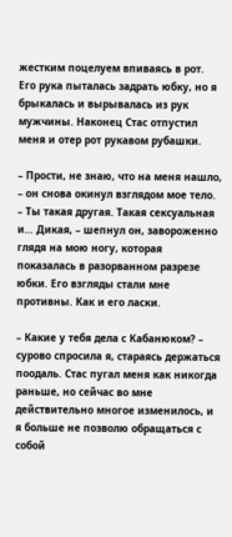жестким поцелуем впиваясь в рот. Его рука пыталась задрать юбку, но я брыкалась и вырывалась из рук мужчины. Наконец Стас отпустил меня и отер рот рукавом рубашки.

– Прости, не знаю, что на меня нашло, – он снова окинул взглядом мое тело. – Ты такая другая. Такая сексуальная и… Дикая, – шепнул он, завороженно глядя на мою ногу, которая показалась в разорванном разрезе юбки. Его взгляды стали мне противны. Как и его ласки.

– Какие у тебя дела с Кабанюком? – сурово спросила я, стараясь держаться поодаль. Стас пугал меня как никогда раньше, но сейчас во мне действительно многое изменилось, и я больше не позволю обращаться с собой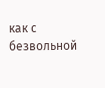как с безвольной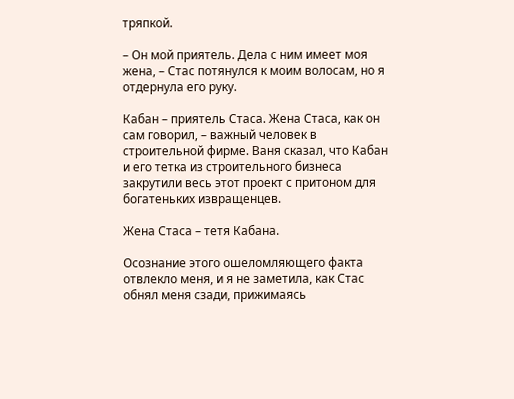тряпкой.

– Он мой приятель. Дела с ним имеет моя жена, – Стас потянулся к моим волосам, но я отдернула его руку.

Кабан – приятель Стаса. Жена Стаса, как он сам говорил, – важный человек в строительной фирме. Ваня сказал, что Кабан и его тетка из строительного бизнеса закрутили весь этот проект с притоном для богатеньких извращенцев.

Жена Стаса – тетя Кабана.

Осознание этого ошеломляющего факта отвлекло меня, и я не заметила, как Стас обнял меня сзади, прижимаясь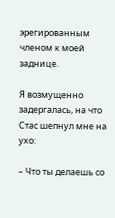эрегированным членом к моей заднице.

Я возмущенно задергалась, на что Стас шепнул мне на ухо:

– Что ты делаешь со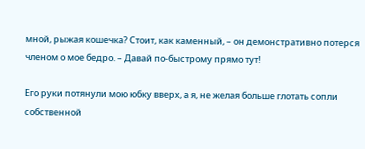мной, рыжая кошечка? Стоит, как каменный, – он демонстративно потерся членом о мое бедро. – Давай по-быстрому прямо тут!

Его руки потянули мою юбку вверх, а я, не желая больше глотать сопли собственной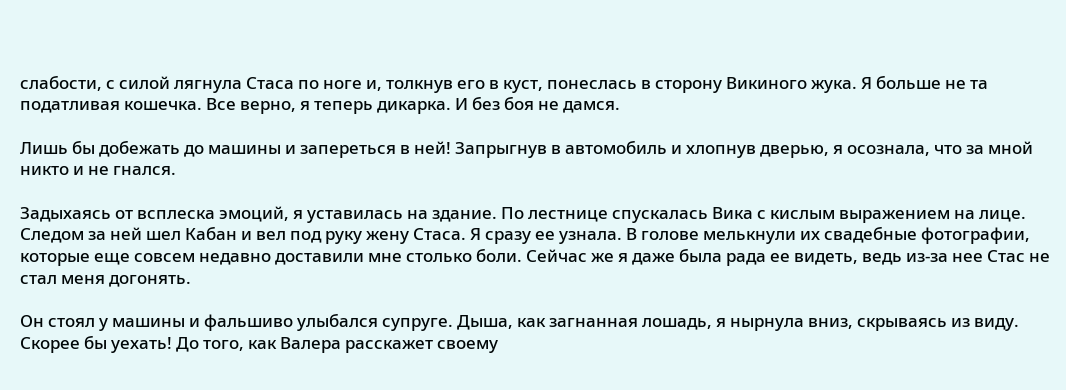слабости, с силой лягнула Стаса по ноге и, толкнув его в куст, понеслась в сторону Викиного жука. Я больше не та податливая кошечка. Все верно, я теперь дикарка. И без боя не дамся.

Лишь бы добежать до машины и запереться в ней! Запрыгнув в автомобиль и хлопнув дверью, я осознала, что за мной никто и не гнался.

Задыхаясь от всплеска эмоций, я уставилась на здание. По лестнице спускалась Вика с кислым выражением на лице. Следом за ней шел Кабан и вел под руку жену Стаса. Я сразу ее узнала. В голове мелькнули их свадебные фотографии, которые еще совсем недавно доставили мне столько боли. Сейчас же я даже была рада ее видеть, ведь из-за нее Стас не стал меня догонять.

Он стоял у машины и фальшиво улыбался супруге. Дыша, как загнанная лошадь, я нырнула вниз, скрываясь из виду. Скорее бы уехать! До того, как Валера расскажет своему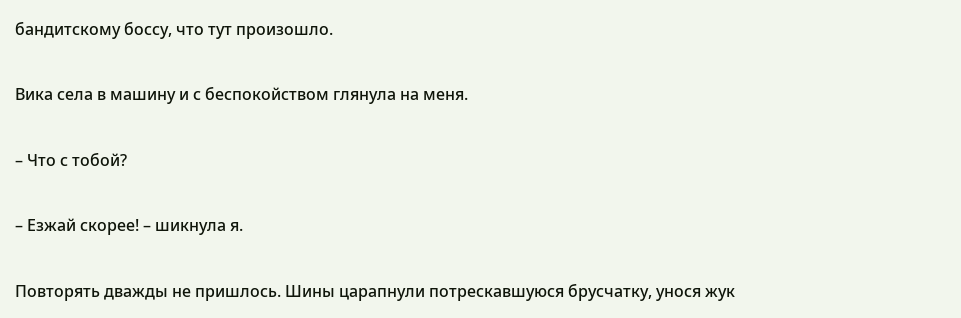бандитскому боссу, что тут произошло.

Вика села в машину и с беспокойством глянула на меня.

– Что с тобой?

– Езжай скорее! – шикнула я.

Повторять дважды не пришлось. Шины царапнули потрескавшуюся брусчатку, унося жук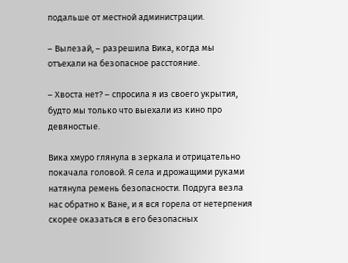подальше от местной администрации.

– Вылезай, – разрешила Вика, когда мы отъехали на безопасное расстояние.

– Хвоста нет? – спросила я из своего укрытия, будто мы только что выехали из кино про девяностые.

Вика хмуро глянула в зеркала и отрицательно покачала головой. Я села и дрожащими руками натянула ремень безопасности. Подруга везла нас обратно к Ване, и я вся горела от нетерпения скорее оказаться в его безопасных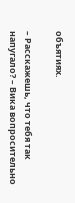объятиях.

– Расскажешь, что тебя так напугало? – Вика вопросительно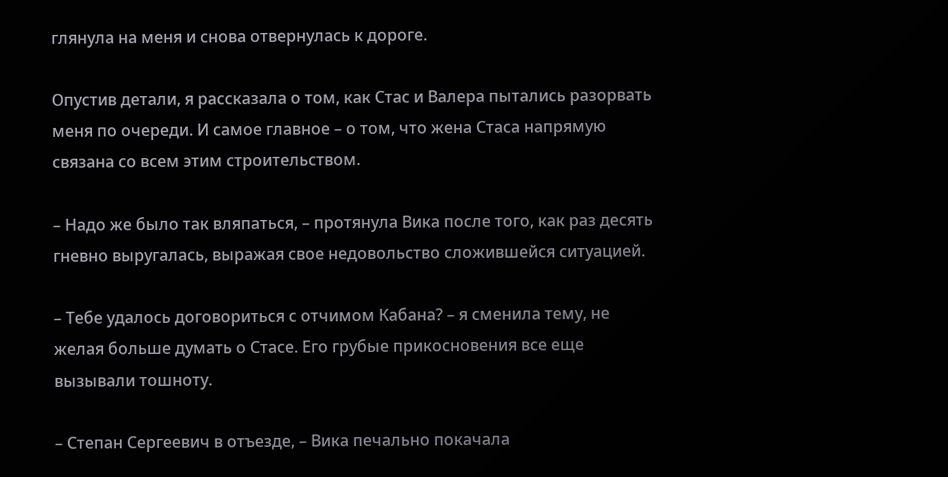глянула на меня и снова отвернулась к дороге.

Опустив детали, я рассказала о том, как Стас и Валера пытались разорвать меня по очереди. И самое главное – о том, что жена Стаса напрямую связана со всем этим строительством.

– Надо же было так вляпаться, – протянула Вика после того, как раз десять гневно выругалась, выражая свое недовольство сложившейся ситуацией.

– Тебе удалось договориться с отчимом Кабана? – я сменила тему, не желая больше думать о Стасе. Его грубые прикосновения все еще вызывали тошноту.

– Степан Сергеевич в отъезде, – Вика печально покачала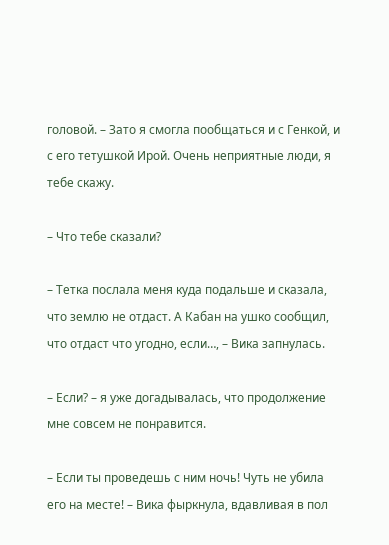головой. – Зато я смогла пообщаться и с Генкой, и с его тетушкой Ирой. Очень неприятные люди, я тебе скажу.

– Что тебе сказали?

– Тетка послала меня куда подальше и сказала, что землю не отдаст. А Кабан на ушко сообщил, что отдаст что угодно, если…, – Вика запнулась.

– Если? – я уже догадывалась, что продолжение мне совсем не понравится.

– Если ты проведешь с ним ночь! Чуть не убила его на месте! – Вика фыркнула, вдавливая в пол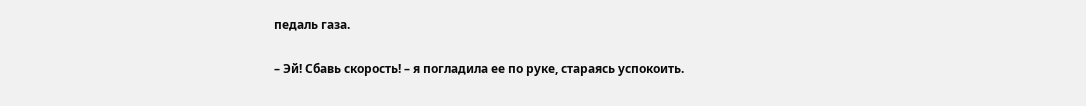педаль газа.

– Эй! Сбавь скорость! – я погладила ее по руке, стараясь успокоить.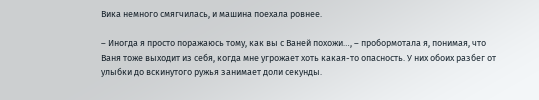Вика немного смягчилась, и машина поехала ровнее.

– Иногда я просто поражаюсь тому, как вы с Ваней похожи…, – пробормотала я, понимая, что Ваня тоже выходит из себя, когда мне угрожает хоть какая-то опасность. У них обоих разбег от улыбки до вскинутого ружья занимает доли секунды.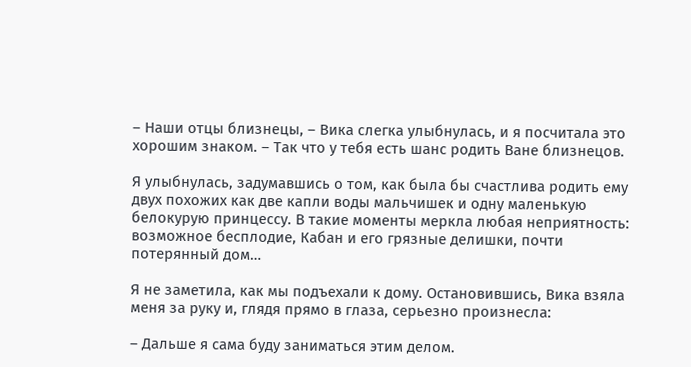– Наши отцы близнецы, – Вика слегка улыбнулась, и я посчитала это хорошим знаком. – Так что у тебя есть шанс родить Ване близнецов.

Я улыбнулась, задумавшись о том, как была бы счастлива родить ему двух похожих как две капли воды мальчишек и одну маленькую белокурую принцессу. В такие моменты меркла любая неприятность: возможное бесплодие, Кабан и его грязные делишки, почти потерянный дом…

Я не заметила, как мы подъехали к дому. Остановившись, Вика взяла меня за руку и, глядя прямо в глаза, серьезно произнесла:

– Дальше я сама буду заниматься этим делом.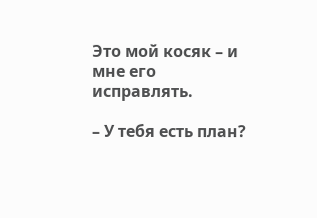Это мой косяк – и мне его исправлять.

– У тебя есть план?